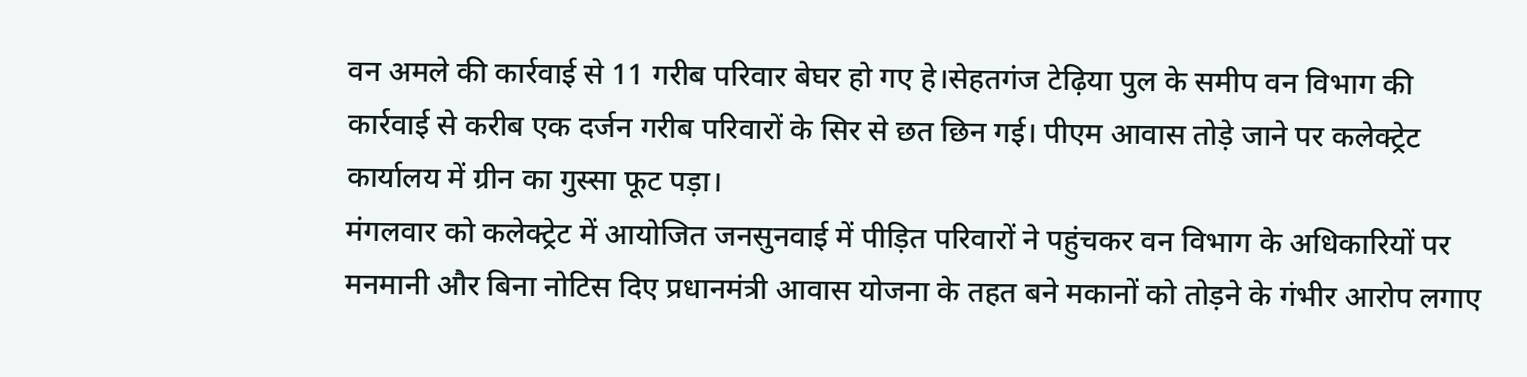वन अमले की कार्रवाई से 11 गरीब परिवार बेघर हो गए हे।सेहतगंज टेढ़िया पुल के समीप वन विभाग की कार्रवाई से करीब एक दर्जन गरीब परिवारों के सिर से छत छिन गई। पीएम आवास तोड़े जाने पर कलेक्ट्रेट कार्यालय में ग्रीन का गुस्सा फूट पड़ा।
मंगलवार को कलेक्ट्रेट में आयोजित जनसुनवाई में पीड़ित परिवारों ने पहुंचकर वन विभाग के अधिकारियों पर मनमानी और बिना नोटिस दिए प्रधानमंत्री आवास योजना के तहत बने मकानों को तोड़ने के गंभीर आरोप लगाए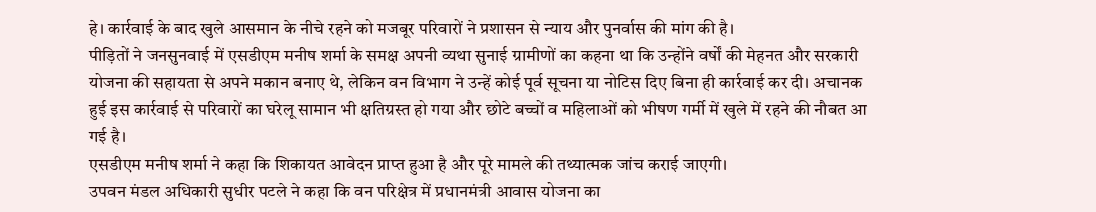हे। कार्रवाई के बाद खुले आसमान के नीचे रहने को मजबूर परिवारों ने प्रशासन से न्याय और पुनर्वास की मांग की है।
पीड़ितों ने जनसुनवाई में एसडीएम मनीष शर्मा के समक्ष अपनी व्यथा सुनाई ग्रामीणों का कहना था कि उन्होंने वर्षों की मेहनत और सरकारी योजना की सहायता से अपने मकान बनाए थे, लेकिन वन विभाग ने उन्हें कोई पूर्व सूचना या नोटिस दिए बिना ही कार्रवाई कर दी। अचानक हुई इस कार्रवाई से परिवारों का घरेलू सामान भी क्षतिग्रस्त हो गया और छोटे बच्चों व महिलाओं को भीषण गर्मी में खुले में रहने की नौबत आ गई है।
एसडीएम मनीष शर्मा ने कहा कि शिकायत आवेदन प्राप्त हुआ है और पूरे मामले की तथ्यात्मक जांच कराई जाएगी।
उपवन मंडल अधिकारी सुधीर पटले ने कहा कि वन परिक्षेत्र में प्रधानमंत्री आवास योजना का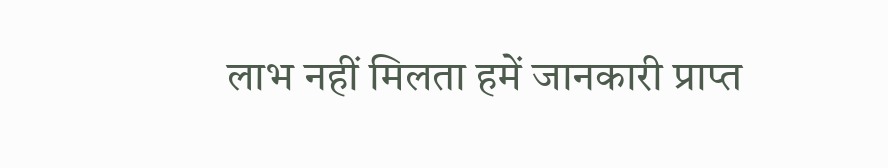लाभ नहीं मिलता हमें जानकारी प्राप्त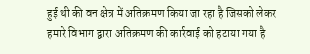हुई थी की वन क्षेत्र में अतिक्रमण किया जा रहा है जिसको लेकर हमारे विभाग द्वारा अतिक्रमण की कार्रवाई को हटाया गया है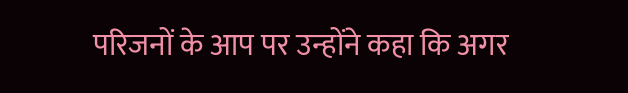परिजनों के आप पर उन्होंने कहा कि अगर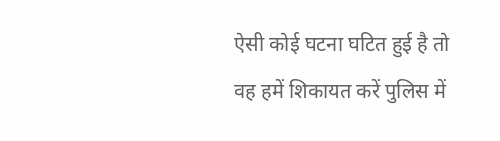ऐसी कोई घटना घटित हुई है तो वह हमें शिकायत करें पुलिस में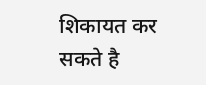शिकायत कर सकते है